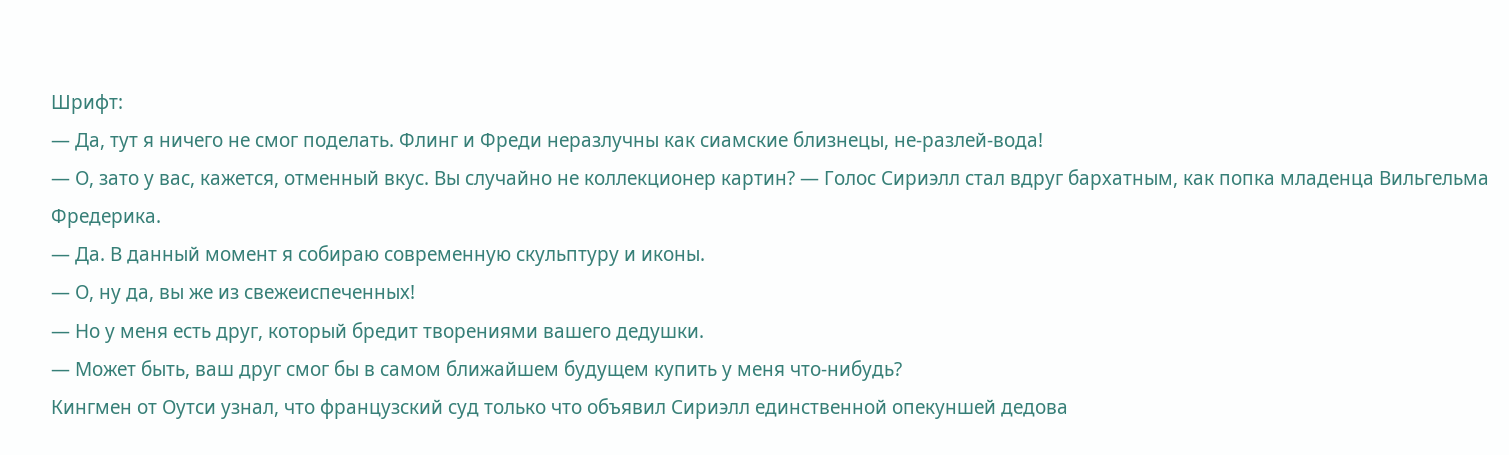Шрифт:
— Да, тут я ничего не смог поделать. Флинг и Фреди неразлучны как сиамские близнецы, не-разлей-вода!
— О, зато у вас, кажется, отменный вкус. Вы случайно не коллекционер картин? — Голос Сириэлл стал вдруг бархатным, как попка младенца Вильгельма Фредерика.
— Да. В данный момент я собираю современную скульптуру и иконы.
— О, ну да, вы же из свежеиспеченных!
— Но у меня есть друг, который бредит творениями вашего дедушки.
— Может быть, ваш друг смог бы в самом ближайшем будущем купить у меня что-нибудь?
Кингмен от Оутси узнал, что французский суд только что объявил Сириэлл единственной опекуншей дедова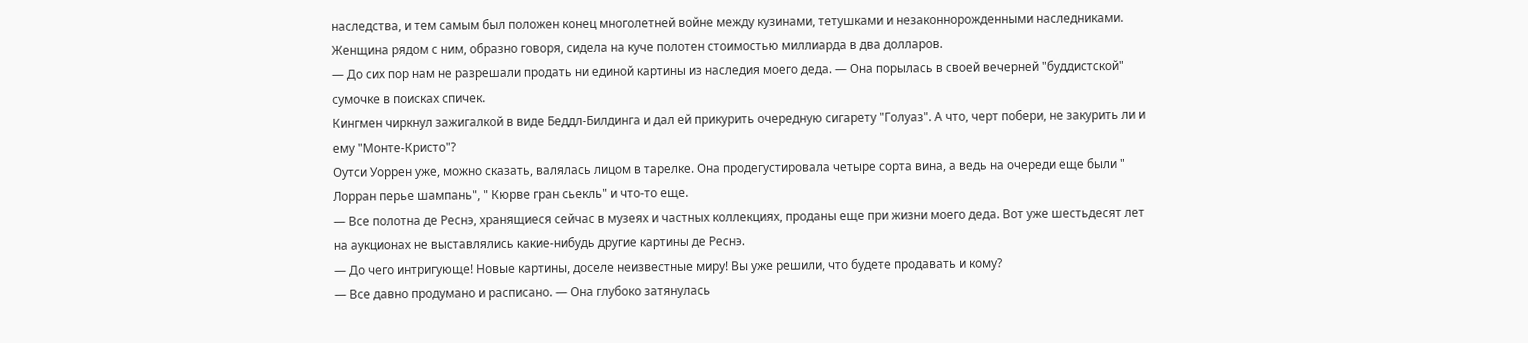наследства, и тем самым был положен конец многолетней войне между кузинами, тетушками и незаконнорожденными наследниками. Женщина рядом с ним, образно говоря, сидела на куче полотен стоимостью миллиарда в два долларов.
— До сих пор нам не разрешали продать ни единой картины из наследия моего деда. — Она порылась в своей вечерней "буддистской" сумочке в поисках спичек.
Кингмен чиркнул зажигалкой в виде Беддл-Билдинга и дал ей прикурить очередную сигарету "Голуаз". А что, черт побери, не закурить ли и ему "Монте-Кристо"?
Оутси Уоррен уже, можно сказать, валялась лицом в тарелке. Она продегустировала четыре сорта вина, а ведь на очереди еще были " Лорран перье шампань", " Кюрве гран сьекль" и что-то еще.
— Все полотна де Реснэ, хранящиеся сейчас в музеях и частных коллекциях, проданы еще при жизни моего деда. Вот уже шестьдесят лет на аукционах не выставлялись какие-нибудь другие картины де Реснэ.
— До чего интригующе! Новые картины, доселе неизвестные миру! Вы уже решили, что будете продавать и кому?
— Все давно продумано и расписано. — Она глубоко затянулась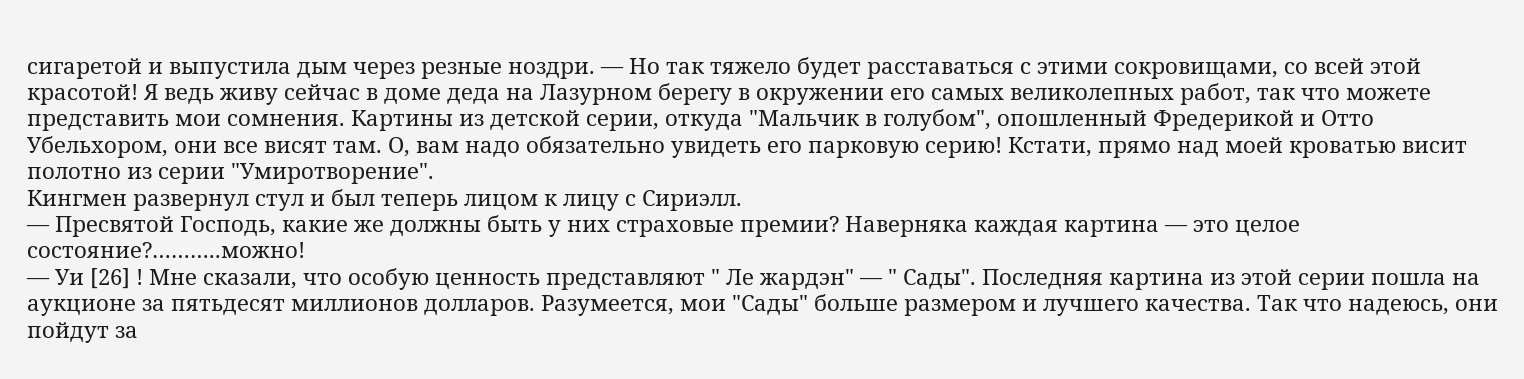сигаретой и выпустила дым через резные ноздри. — Но так тяжело будет расставаться с этими сокровищами, со всей этой красотой! Я ведь живу сейчас в доме деда на Лазурном берегу в окружении его самых великолепных работ, так что можете представить мои сомнения. Картины из детской серии, откуда "Мальчик в голубом", опошленный Фредерикой и Отто Убельхором, они все висят там. О, вам надо обязательно увидеть его парковую серию! Кстати, прямо над моей кроватью висит полотно из серии "Умиротворение".
Кингмен развернул стул и был теперь лицом к лицу с Сириэлл.
— Пресвятой Господь, какие же должны быть у них страховые премии? Наверняка каждая картина — это целое состояние?………..можно!
— Уи [26] ! Мне сказали, что особую ценность представляют " Ле жардэн" — " Сады". Последняя картина из этой серии пошла на аукционе за пятьдесят миллионов долларов. Разумеется, мои "Сады" больше размером и лучшего качества. Так что надеюсь, они пойдут за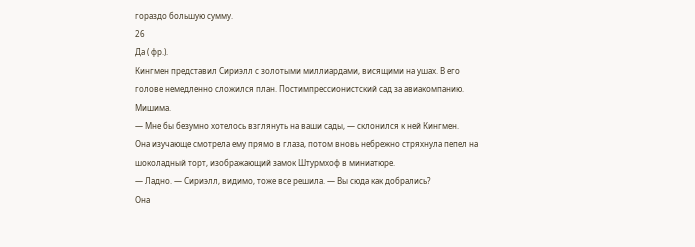гораздо большую сумму.
26
Да ( фр.).
Кингмен представил Сириэлл с золотыми миллиардами, висящими на ушах. В его голове немедленно сложился план. Постимпрессионистский сад за авиакомпанию. Мишима.
— Мне бы безумно хотелось взглянуть на ваши сады, — склонился к ней Кингмен.
Она изучающе смотрела ему прямо в глаза, потом вновь небрежно стряхнула пепел на шоколадный торт, изображающий замок Штурмхоф в миниатюре.
— Ладно. — Сириэлл, видимо, тоже все решила. — Вы сюда как добрались?
Она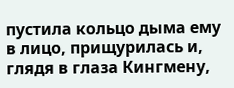пустила кольцо дыма ему в лицо, прищурилась и, глядя в глаза Кингмену,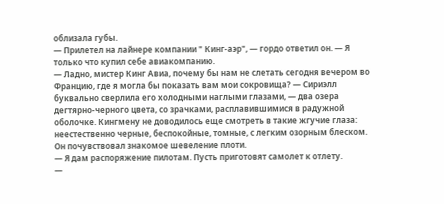облизала губы.
— Прилетел на лайнере компании " Кинг-аэр", — гордо ответил он. — Я только что купил себе авиакомпанию.
— Ладно, мистер Кинг Авиа, почему бы нам не слетать сегодня вечером во Францию, где я могла бы показать вам мои сокровища? — Сириэлл буквально сверлила его холодными наглыми глазами, — два озера дегтярно-черного цвета, со зрачками, расплавившимися в радужной оболочке. Кингмену не доводилось еще смотреть в такие жгучие глаза: неестественно черные, беспокойные, томные, с легким озорным блеском. Он почувствовал знакомое шевеление плоти.
— Я дам распоряжение пилотам. Пусть приготовят самолет к отлету.
—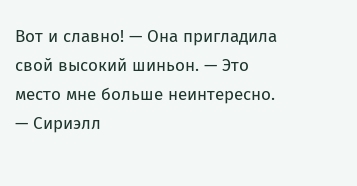Вот и славно! — Она пригладила свой высокий шиньон. — Это место мне больше неинтересно. — Сириэлл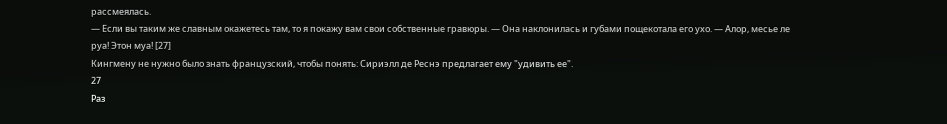рассмеялась.
— Если вы таким же славным окажетесь там, то я покажу вам свои собственные гравюры. — Она наклонилась и губами пощекотала его ухо. — Алор, месье ле руа! Этон муа! [27]
Кингмену не нужно было знать французский, чтобы понять: Сириэлл де Реснэ предлагает ему "удивить ее".
27
Раз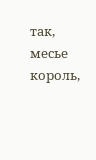так, месье король,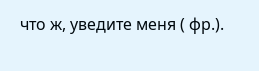что ж, уведите меня ( фр.).